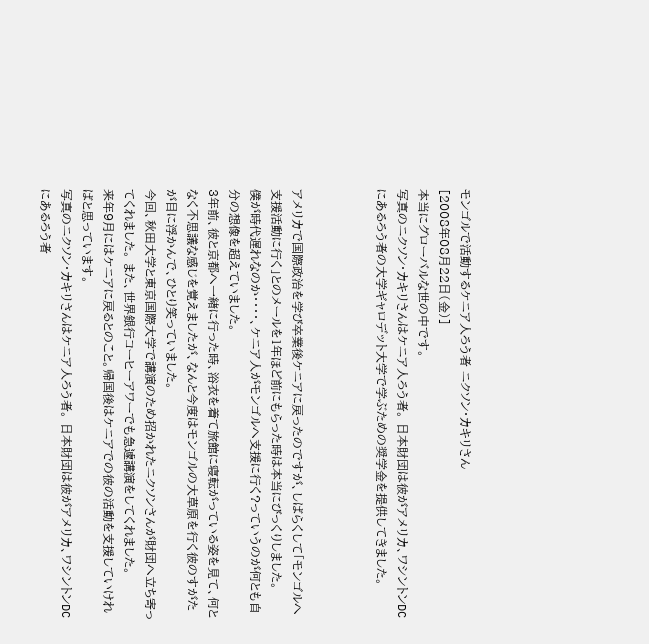モンゴルで活動するケニア人ろう者 ニクソン・カキリさん
[2008年08月22日(金)]
本当にグローバルな世の中です。
写真のニクソン・カキリさんはケニア人ろう者。 日本財団は彼がアメリカ、ワシントンDCにあるろう者の大学ギャロデット大学で学ぶための奨学金を提供してきました。



アメリカで国際政治を学び卒業後ケニアに戻ったのですが、しばらくして「モンゴルへ支援活動に行く」とのメールを1年ほど前にもらった時は本当にびっくりしました。
僕が時代遅れなのか・・・・、ケニア人がモンゴルへ支援に行く?っていうのが何とも自分の想像を超えていました。
3年前、彼と京都へ一緒に行った時、浴衣を着て旅館に寝転がっている姿を見て、何となく不思議な感じを覚えましたが、なんと今度はモンゴルの大草原を行く彼のすがたが目に浮かんで、ひとり笑っていました。
今回、秋田大学と東京国際大学で講演のため招かれたニクソンさんが財団へ立ち寄ってくれました。 また、世界銀行コーヒーアワーでも急遽講演をしてくれました。
来年9月にはケニアに戻るとのこと。帰国後はケニアでの彼の活動を支援していければと思っています。
写真のニクソン・カキリさんはケニア人ろう者。 日本財団は彼がアメリカ、ワシントンDCにあるろう者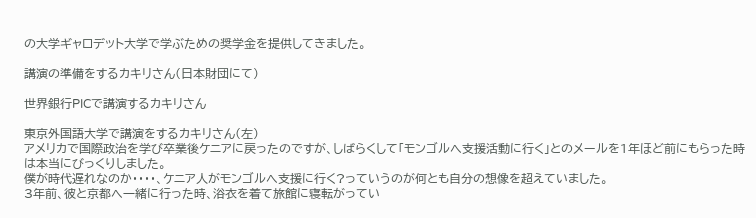の大学ギャロデット大学で学ぶための奨学金を提供してきました。

講演の準備をするカキリさん(日本財団にて)

世界銀行PICで講演するカキリさん

東京外国語大学で講演をするカキリさん(左)
アメリカで国際政治を学び卒業後ケニアに戻ったのですが、しばらくして「モンゴルへ支援活動に行く」とのメールを1年ほど前にもらった時は本当にびっくりしました。
僕が時代遅れなのか・・・・、ケニア人がモンゴルへ支援に行く?っていうのが何とも自分の想像を超えていました。
3年前、彼と京都へ一緒に行った時、浴衣を着て旅館に寝転がってい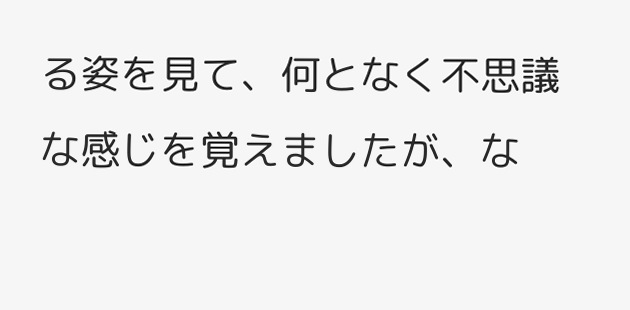る姿を見て、何となく不思議な感じを覚えましたが、な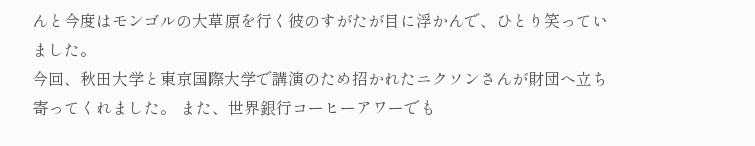んと今度はモンゴルの大草原を行く彼のすがたが目に浮かんで、ひとり笑っていました。
今回、秋田大学と東京国際大学で講演のため招かれたニクソンさんが財団へ立ち寄ってくれました。 また、世界銀行コーヒーアワーでも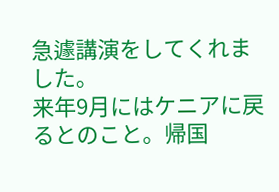急遽講演をしてくれました。
来年9月にはケニアに戻るとのこと。帰国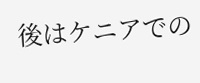後はケニアでの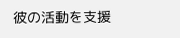彼の活動を支援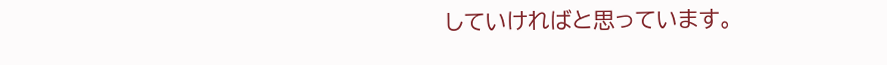していければと思っています。